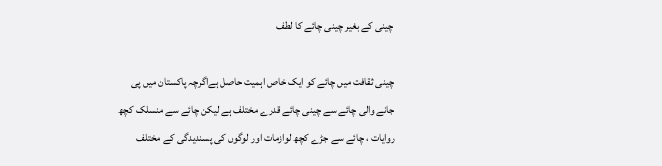چینی کے بغیر چینی چائے کا لطف

چینی ثقافت میں چائے کو ایک خاص اہمیت حاصل ہےاگرچہ پاکستان میں پی جانے والی چائے سے چینی چائے قدرے مختلف ہے لیکن چائے سے منسلک کچھ روایات ، چائے سے جڑے کچھ لوازمات اور لوگوں کی پسندیدگی کے مختلف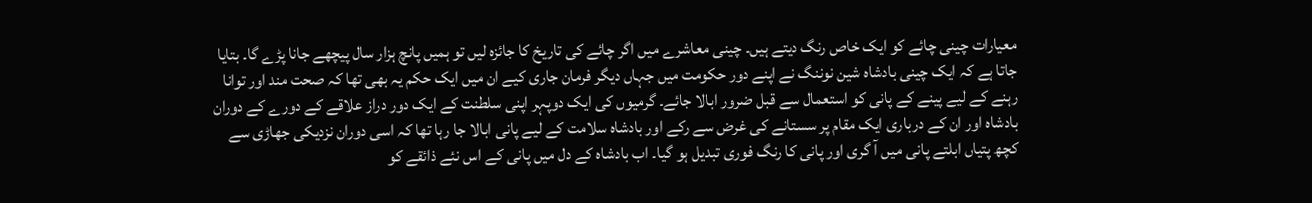معیارات چینی چائے کو ایک خاص رنگ دیتے ہیں۔ چینی معاشرے میں اگر چائے کی تاریخ کا جائزہ لیں تو ہمیں پانچ ہزار سال پیچھے جانا پڑے گا۔ بتایا جاتا ہے کہ ایک چینی بادشاہ شین نوننگ نے اپنے دور حکومت میں جہاں دیگر فرمان جاری کیے ان میں ایک حکم یہ بھی تھا کہ صحت مند اور توانا رہنے کے لیے پینے کے پانی کو استعمال سے قبل ضرور ابالا جائے۔ گرمیوں کی ایک دوپہر اپنی سلطنت کے ایک دور دراز علاقے کے دورے کے دوران بادشاہ اور ان کے درباری ایک مقام پر سستانے کی غرض سے رکے اور بادشاہ سلامت کے لیے پانی ابالا جا رہا تھا کہ اسی دوران نزدیکی جھاڑی سے کچھ پتیاں ابلتے پانی میں آ گری اور پانی کا رنگ فوری تبدیل ہو گیا۔ اب بادشاہ کے دل میں پانی کے اس نئے ذائقے کو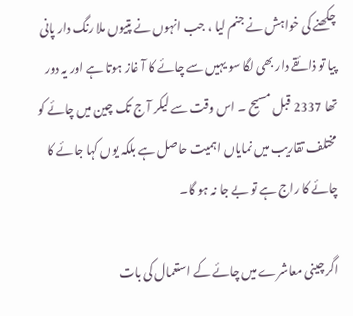چکھنے کی خواہش نے جنم لیا ، جب انہوں نے پتیوں ملا رنگ دار پانی پیا تو ذائقے دار بھی لگا سو یہیں سے چائے کا آ غاز ہوتا ہے اور یہ دور تھا 2337 قبل مسیح ۔ اس وقت سے لیکر آ ج تک چین میں چائے کو مختلف تقاریب میں نمایاں اہمیت حاصل ہے بلکہ یوں کہا جائے کا چائے کا راج ہے تو بے جا نہ ہو گا۔

اگر چینی معاشرے میں چائے کے استعمال کی بات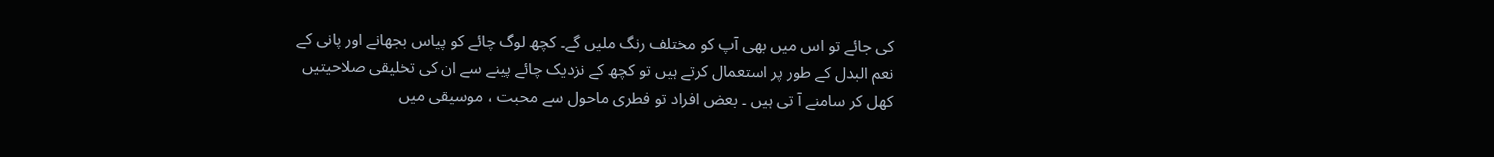کی جائے تو اس میں بھی آپ کو مختلف رنگ ملیں گے۔ کچھ لوگ چائے کو پیاس بجھانے اور پانی کے نعم البدل کے طور پر استعمال کرتے ہیں تو کچھ کے نزدیک چائے پینے سے ان کی تخلیقی صلاحیتیں کھل کر سامنے آ تی ہیں ۔ بعض افراد تو فطری ماحول سے محبت ، موسیقی میں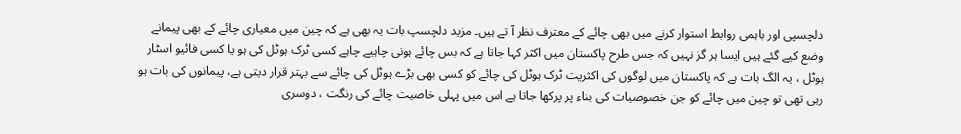دلچسپی اور باہمی روابط استوار کرنے میں بھی چائے کے معترف نظر آ تے ہیں۔ مزید دلچسپ بات یہ بھی ہے کہ چین میں معیاری چائے کے بھی پیمانے وضع کیے گئے ہیں ایسا ہر گز نہیں کہ جس طرح پاکستان میں اکثر کہا جاتا ہے کہ بس چائے ہونی چاہیے چاہے کسی ٹرک ہوٹل کی ہو یا کسی فائیو اسٹار ہوٹل ، یہ الگ بات ہے کہ پاکستان میں لوگوں کی اکثریت ٹرک ہوٹل کی چائے کو کسی بھی بڑے ہوٹل کی چائے سے بہتر قرار دیتی ہے، پیمانوں کی بات ہو رہی تھی تو چین میں چائے کو جن خصوصیات کی بناء پر پرکھا جاتا ہے اس میں پہلی خاصیت چائے کی رنگت ، دوسری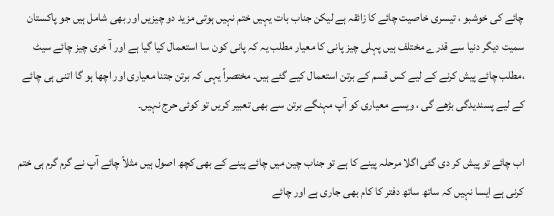چائے کی خوشبو ، تیسری خاصیت چائے کا زائقہ ہے لیکن جناب بات یہیں ختم نہیں ہوتی مزید دو چیزیں اور بھی شامل ہیں جو پاکستان سمیت دیگر دنیا سے قدرے مختلف ہیں پہلی چیز پانی کا معیار مطلب یہ کہ پانی کون سا استعمال کیا گیا ہے اور آ خری چیز چائے سیٹ ،مطلب چائے پیش کرنے کے لیے کس قسم کے برتن استعمال کیے گئے ہیں۔ مختصراً یہی کہ برتن جتنا معیاری اور اچھا ہو گا اتنی ہی چائے کے لیے پسندیدگی بڑھے گی ، ویسے معیاری کو آپ مہنگے برتن سے بھی تعبیر کریں تو کوئی حرج نہیں۔

اب چائے تو پیش کر دی گئی اگلا مرحلہ پینے کا ہے تو جناب چین میں چائے پینے کے بھی کچھ اصول ہیں مثلاً چائے آپ نے گرم گرم ہی ختم کرنی ہے ایسا نہیں کہ ساتھ ساتھ دفتر کا کام بھی جاری ہے اور چائے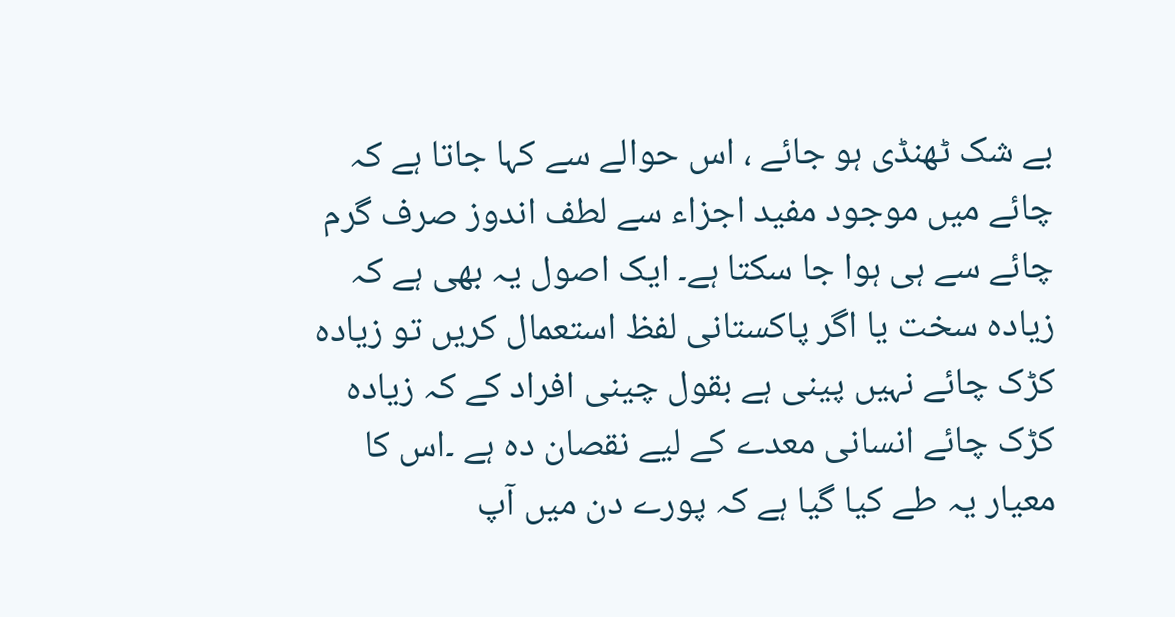بے شک ٹھنڈی ہو جائے ، اس حوالے سے کہا جاتا ہے کہ چائے میں موجود مفید اجزاء سے لطف اندوز صرف گرم چائے سے ہی ہوا جا سکتا ہے۔ ایک اصول یہ بھی ہے کہ زیادہ سخت یا اگر پاکستانی لفظ استعمال کریں تو زیادہ کڑک چائے نہیں پینی ہے بقول چینی افراد کے کہ زیادہ کڑک چائے انسانی معدے کے لیے نقصان دہ ہے ۔اس کا معیار یہ طے کیا گیا ہے کہ پورے دن میں آپ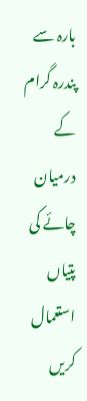بارہ سے پندرہ گرام کے درمیان چائے کی پتیاں استعمال کریں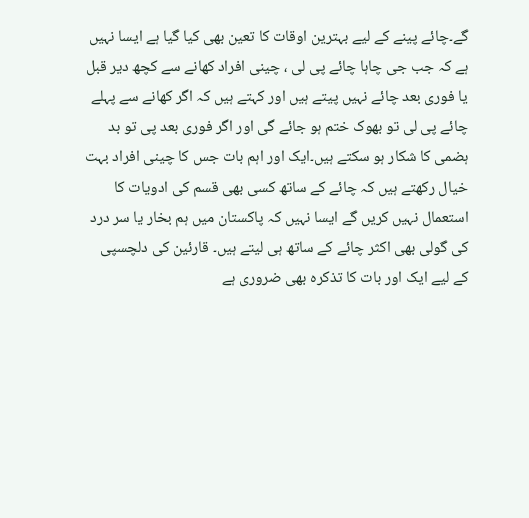گے۔چائے پینے کے لیے بہترین اوقات کا تعین بھی کیا گیا ہے ایسا نہیں ہے کہ جب جی چاہا چائے پی لی ، چینی افراد کھانے سے کچھ دیر قبل یا فوری بعد چائے نہیں پیتے ہیں اور کہتے ہیں کہ اگر کھانے سے پہلے چائے پی لی تو بھوک ختم ہو جائے گی اور اگر فوری بعد پی تو بد ہضمی کا شکار ہو سکتے ہیں۔ایک اور اہم بات جس کا چینی افراد بہت خیال رکھتے ہیں کہ چائے کے ساتھ کسی بھی قسم کی ادویات کا استعمال نہیں کریں گے ایسا نہیں کہ پاکستان میں ہم بخار یا سر درد کی گولی بھی اکثر چائے کے ساتھ ہی لیتے ہیں۔ قارئین کی دلچسپی کے لیے ایک اور بات کا تذکرہ بھی ضروری ہے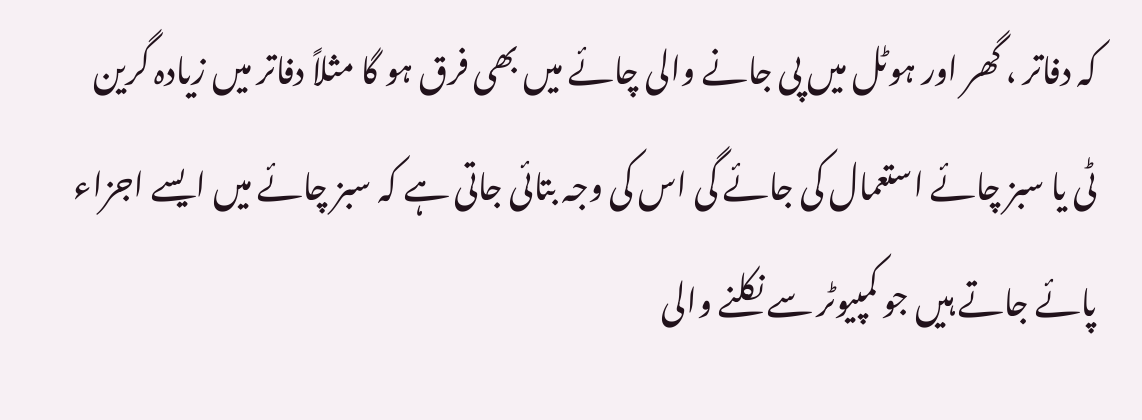کہ دفاتر ، گھر اور ہوٹل میں پی جانے والی چائے میں بھی فرق ہو گا مثلاً دفاتر میں زیادہ گرین ٹی یا سبز چائے استعمال کی جائے گی اس کی وجہ بتائی جاتی ہے کہ سبز چائے میں ایسے اجزاء پائے جاتے ہیں جو کمپیوٹر سے نکلنے والی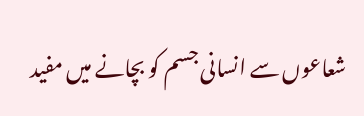شعاعوں سے انسانی جسم کو بچانے میں مفید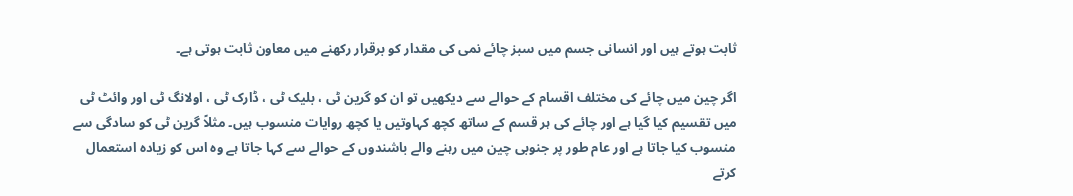ثابت ہوتے ہیں اور انسانی جسم میں سبز چائے نمی کی مقدار کو برقرار رکھنے میں معاون ثابت ہوتی ہے۔

اگر چین میں چائے کی مختلف اقسام کے حوالے سے دیکھیں تو ان کو گرین ٹی ، بلیک ٹی ، ڈارک ٹی ، اولانگ ٹی اور وائٹ ٹی میں تقسیم کیا گیا ہے اور چائے کی ہر قسم کے ساتھ کچھ کہاوتیں یا کچھ روایات منسوب ہیں۔ مثلاً گرین ٹی کو سادگی سے منسوب کیا جاتا ہے اور عام طور پر جنوبی چین میں رہنے والے باشندوں کے حوالے سے کہا جاتا ہے وہ اس کو زیادہ استعمال کرتے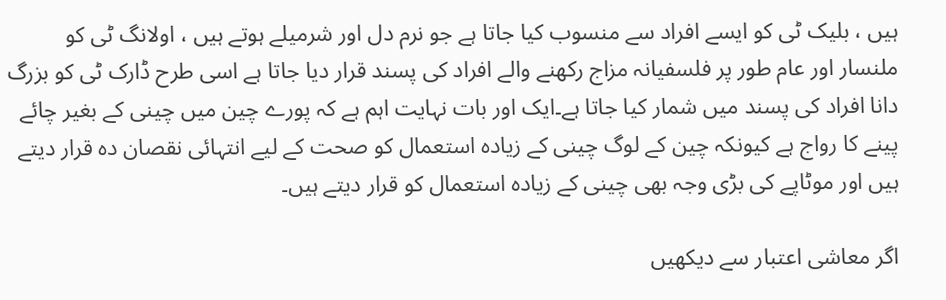ہیں ، بلیک ٹی کو ایسے افراد سے منسوب کیا جاتا ہے جو نرم دل اور شرمیلے ہوتے ہیں ، اولانگ ٹی کو ملنسار اور عام طور پر فلسفیانہ مزاج رکھنے والے افراد کی پسند قرار دیا جاتا ہے اسی طرح ڈارک ٹی کو بزرگ دانا افراد کی پسند میں شمار کیا جاتا ہے۔ایک اور بات نہایت اہم ہے کہ پورے چین میں چینی کے بغیر چائے پینے کا رواج ہے کیونکہ چین کے لوگ چینی کے زیادہ استعمال کو صحت کے لیے انتہائی نقصان دہ قرار دیتے ہیں اور موٹاپے کی بڑی وجہ بھی چینی کے زیادہ استعمال کو قرار دیتے ہیں۔

اگر معاشی اعتبار سے دیکھیں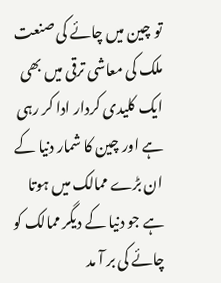تو چین میں چائے کی صنعت ملک کی معاشی ترقی میں بھی ایک کلیدی کردار ادا کر رہی ہے اور چین کا شمار دنیا کے ان بڑے ممالک میں ہوتا ہے جو دنیا کے دیگر ممالک کو چائے کی بر آ مد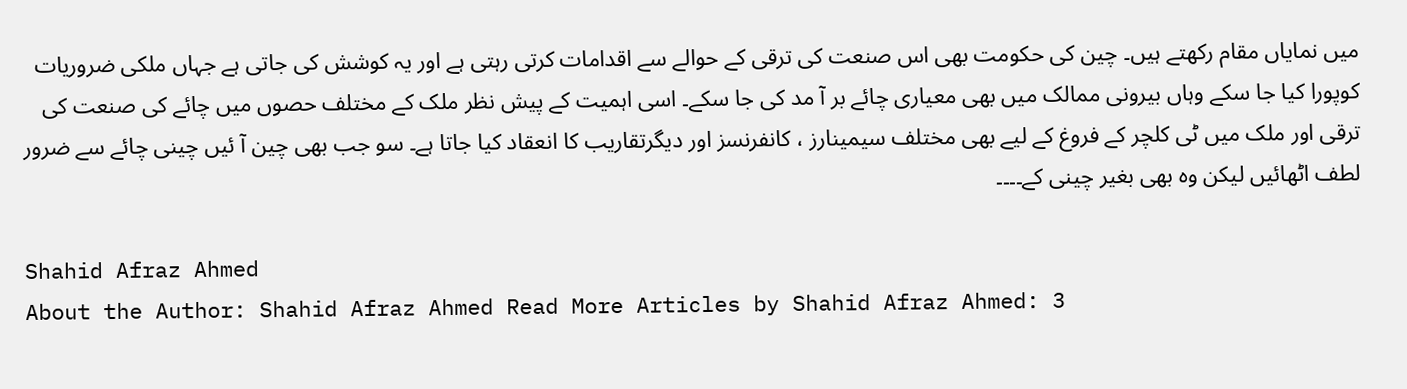میں نمایاں مقام رکھتے ہیں۔ چین کی حکومت بھی اس صنعت کی ترقی کے حوالے سے اقدامات کرتی رہتی ہے اور یہ کوشش کی جاتی ہے جہاں ملکی ضروریات کوپورا کیا جا سکے وہاں بیرونی ممالک میں بھی معیاری چائے بر آ مد کی جا سکے۔ اسی اہمیت کے پیش نظر ملک کے مختلف حصوں میں چائے کی صنعت کی ترقی اور ملک میں ٹی کلچر کے فروغ کے لیے بھی مختلف سیمینارز ، کانفرنسز اور دیگرتقاریب کا انعقاد کیا جاتا ہے۔ سو جب بھی چین آ ئیں چینی چائے سے ضرور لطف اٹھائیں لیکن وہ بھی بغیر چینی کے۔۔۔۔

Shahid Afraz Ahmed
About the Author: Shahid Afraz Ahmed Read More Articles by Shahid Afraz Ahmed: 3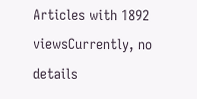Articles with 1892 viewsCurrently, no details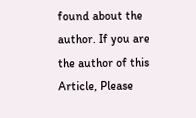found about the author. If you are the author of this Article, Please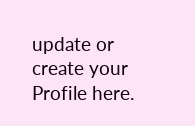update or create your Profile here.